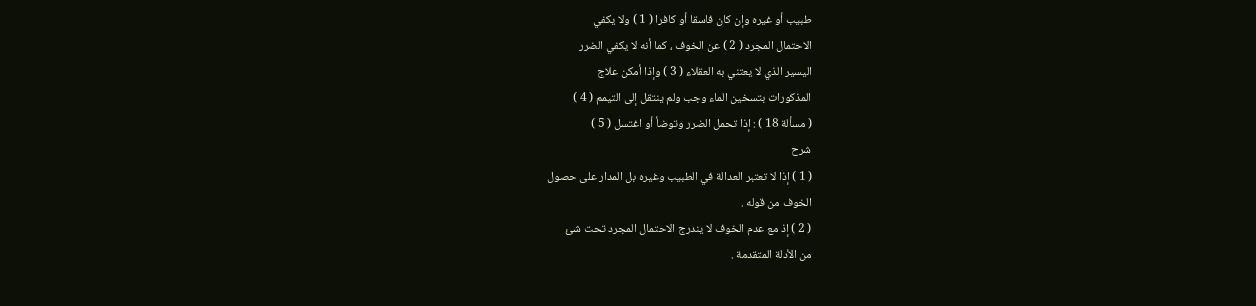طبيب أو غيره وإن كان فاسقا أو كافرا ( 1 ) ولا يكفي
الاحتمال المجرد ( 2 ) عن الخوف ، كما أنه لا يكفي الضرر
اليسير الذي لا يعتني به العقلاء ( 3 ) وإذا أمكن علاج
المذكورات بتسخين الماء وجب ولم ينتقل إلى التيمم ( 4 )
( مسألة 18 ) : إذا تحمل الضرر وتوضأ أو اغتسل ( 5 )
شرح
( 1 ) إذا لا تعتبر العدالة في الطبيب وغيره بل المدار على حصول
الخوف من قوله .
( 2 ) إذ مع عدم الخوف لا يندرج الاحتمال المجرد تحت شئ
من الأدلة المتقدمة .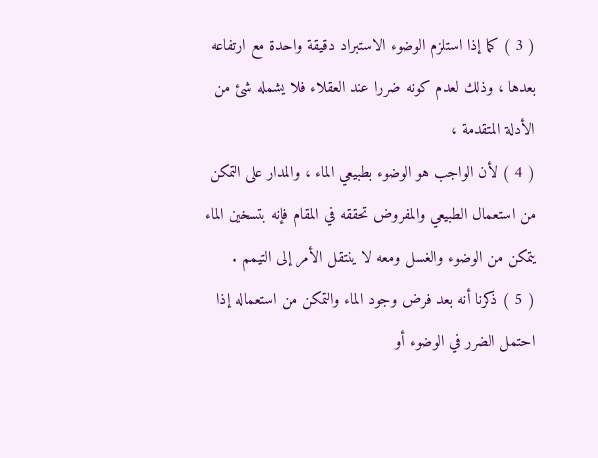( 3 ) كما إذا استلزم الوضوء الاستبراد دقيقة واحدة مع ارتفاعه
بعدها ، وذلك لعدم كونه ضررا عند العقلاء فلا يشمله شئ من
الأدلة المتقدمة ،
( 4 ) لأن الواجب هو الوضوء بطبيعي الماء ، والمدار على التمكن
من استعمال الطبيعي والمفروض تحققه في المقام فإنه بتسخين الماء
يتمكن من الوضوء والغسل ومعه لا ينتقل الأمر إلى التيمم .
( 5 ) ذكرنا أنه بعد فرض وجود الماء والتمكن من استعماله إذا
احتمل الضرر في الوضوء أو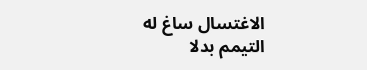الاغتسال ساغ له التيمم بدلا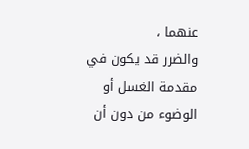عنهما ،
والضرر قد يكون في مقدمة الغسل أو الوضوء من دون أن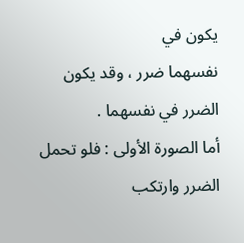يكون في
نفسهما ضرر ، وقد يكون الضرر في نفسهما .
أما الصورة الأولى : فلو تحمل الضرر وارتكب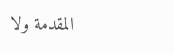المقدمة ولا